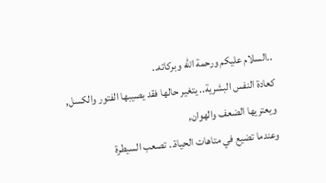..السلام عليكم ورحمة الله وبركاته..
كعادة النفس البشرية.. يتغير حالها فقد يصيبها الفتور والكسل, ويعتريها الضعف والهوان,
وعندما تضيع في متاهات الحياة.. تصعب السيطرة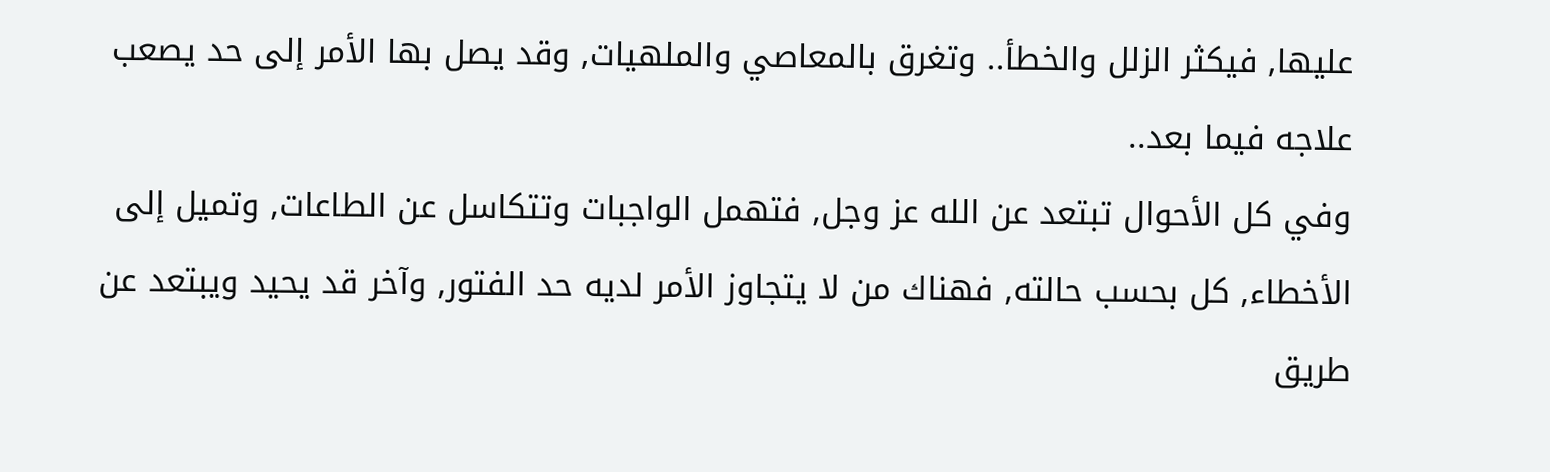عليها, فيكثر الزلل والخطأ.. وتغرق بالمعاصي والملهيات, وقد يصل بها الأمر إلى حد يصعب علاجه فيما بعد..
وفي كل الأحوال تبتعد عن الله عز وجل, فتهمل الواجبات وتتكاسل عن الطاعات, وتميل إلى الأخطاء, كل بحسب حالته, فهناك من لا يتجاوز الأمر لديه حد الفتور, وآخر قد يحيد ويبتعد عن طريق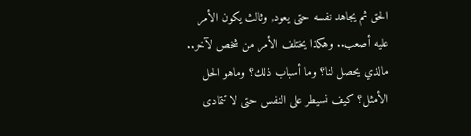الحق ثم يجاهد نفسه حتى يعود, وثالث يكون الأمر عليه أصعب.. وهكذا يختلف الأمر من شخص لآخر..
مالذي يحصل لنا؟ وما أسباب ذلك؟ وماهو الحل الأمثل؟ كيف نسيطر على النفس حتى لا تتمادى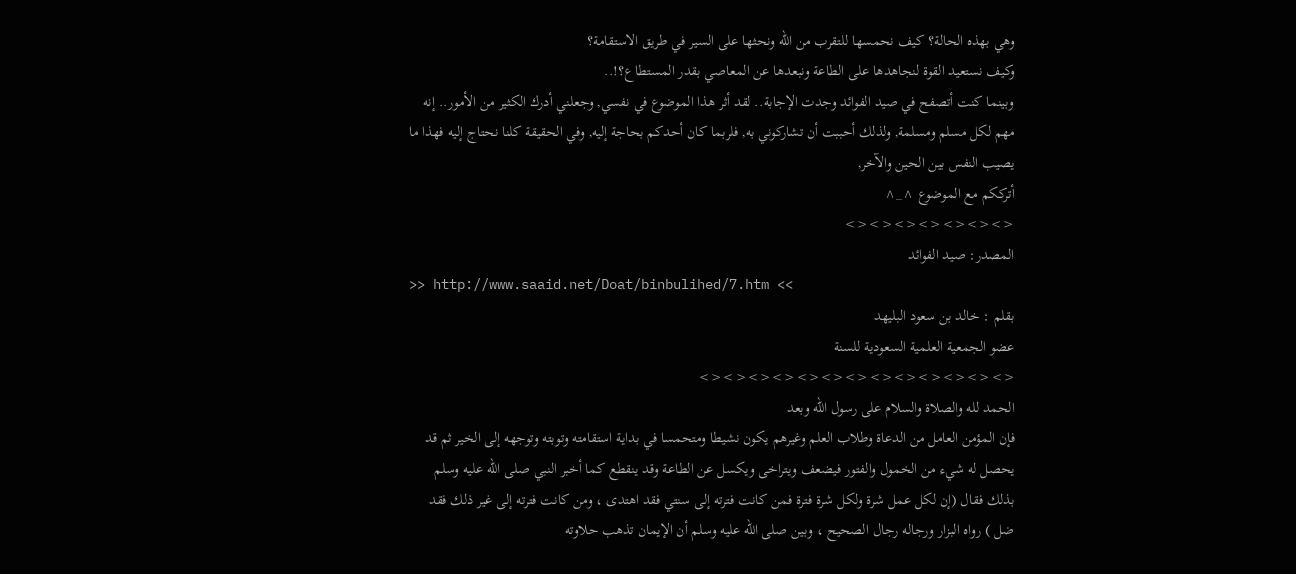وهي بهذه الحالة؟ كيف نحمسها للتقرب من الله ونحثها على السير في طريق الاستقامة؟
وكيف نستعيد القوة لنجاهدها على الطاعة ونبعدها عن المعاصي بقدر المستطاع؟!..
وبينما كنت أتصفح في صيد الفوائد وجدت الإجابة.. لقد أثر هذا الموضوع في نفسي, وجعلني أدرك الكثير من الأمور.. إنه مهم لكل مسلم ومسلمة, ولذلك أحببت أن تشاركوني به, فلربما كان أحدكم بحاجة إليه, وفي الحقيقة كلنا نحتاج إليه فهذا ما يصيب النفس بين الحين والآخر,
أترككم مع الموضوع ^_^
<><><><><><><>
المصدر: صيد الفوائد
>> http://www.saaid.net/Doat/binbulihed/7.htm <<
بقلم : خالد بن سعود البليهد
عضو الجمعية العلمية السعودية للسنة
<><><><><><><><><><><><><>
الحمد لله والصلاة والسلام على رسول الله وبعد
فإن المؤمن العامل من الدعاة وطلاب العلم وغيرهم يكون نشيطا ومتحمسا في بداية استقامته وتوبته وتوجهه إلى الخير ثم قد يحصل له شيء من الخمول والفتور فيضعف ويتراخى ويكسل عن الطاعة وقد ينقطع كما أخبر النبي صلى الله عليه وسلم بذلك فقال (إن لكل عمل شرة ولكل شرة فترة فمن كانت فترته إلى سنتي فقد اهتدى ، ومن كانت فترته إلى غير ذلك فقد ضل ) رواه البزار ورجاله رجال الصحيح ، وبين صلى الله عليه وسلم أن الإيمان تذهب حلاوته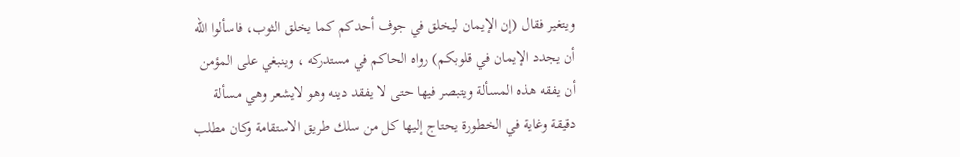ويتغير فقال (إن الإيمان ليخلق في جوف أحدكم كما يخلق الثوب، فاسألوا الله أن يجدد الإيمان في قلوبكم) رواه الحاكم في مستدركه ، وينبغي على المؤمن أن يفقه هذه المسألة ويتبصر فيها حتى لا يفقد دينه وهو لايشعر وهي مسألة دقيقة وغاية في الخطورة يحتاج إليها كل من سلك طريق الاستقامة وكان مطلب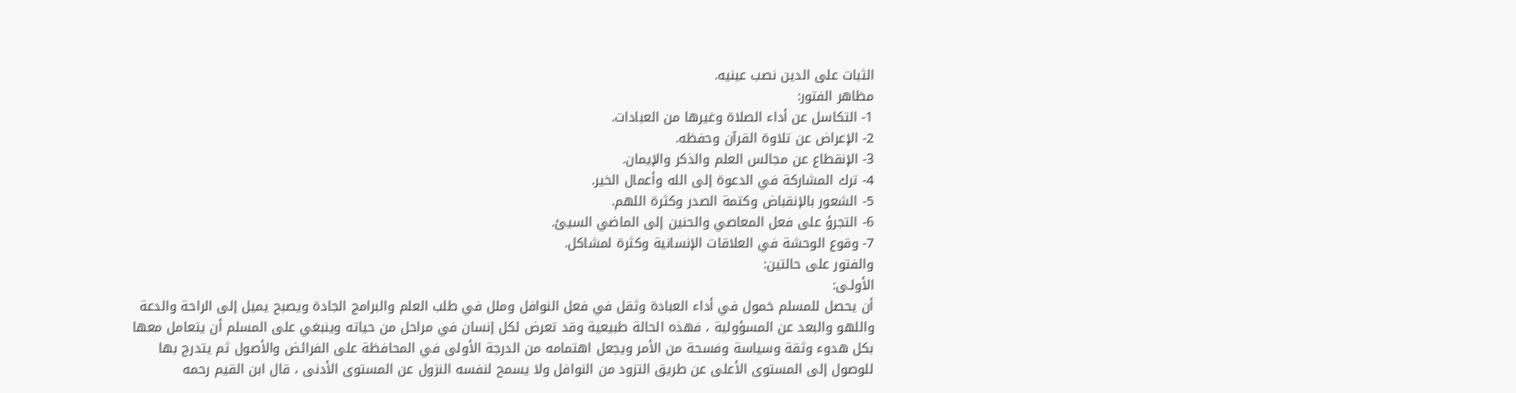الثبات على الدين نصب عينيه.
مظاهر الفتور:
1- التكاسل عن أداء الصلاة وغيرها من العبادات.
2- الإعراض عن تلاوة القرآن وحفظه.
3- الإنقطاع عن مجالس العلم والذكر والإيمان.
4- ترك المشاركة في الدعوة إلى الله وأعمال الخير.
5- الشعور بالإنقباض وكتمة الصدر وكثرة اللهم.
6- التجرؤ على فعل المعاصي والحنين إلى الماضي السيئ.
7- وقوع الوحشة في العلاقات الإنسانية وكثرة لمشاكل.
والفتور على حالتين:
الأولـى:
أن يحصل للمسلم خمول في أداء العبادة وثقل في فعل النوافل وملل في طلب العلم والبرامج الجادة ويصبح يميل إلى الراحة والدعة واللهو والبعد عن المسؤولية ، فهذه الحالة طبيعية وقد تعرض لكل إنسان في مراحل من حياته وينبغي على المسلم أن يتعامل معها بكل هدوء وثقة وسياسة وفسحة من الأمر ويجعل اهتمامه من الدرجة الأولى في المحافظة على الفرائض والأصول ثم يتدرج بها للوصول إلى المستوى الأعلى عن طريق التزود من النوافل ولا يسمح لنفسه النزول عن المستوى الأدنى ، قال ابن القيم رحمه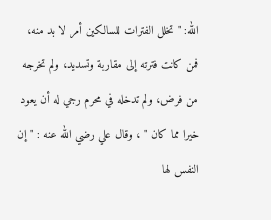الله: " تخلل الفترات للسالكين أمر لا بد منه، فمن كانت فترته إلى مقاربة وتسديد، ولم تخرجه من فرض، ولم تدخله في محرم رجي له أن يعود خيرا مما كان " ، وقال علي رضي الله عنه : "إن النفس لها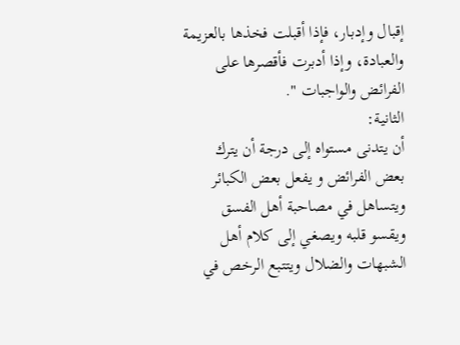إقبال وإدبار، فإذا أقبلت فخذها بالعزيمة والعبادة، وإذا أدبرت فأقصرها على الفرائض والواجبات ".
الثانية:
أن يتدنى مستواه إلى درجة أن يترك بعض الفرائض و يفعل بعض الكبائر ويتساهل في مصاحبة أهل الفسق ويقسو قلبه ويصغي إلى كلام أهل الشبهات والضلال ويتتبع الرخص في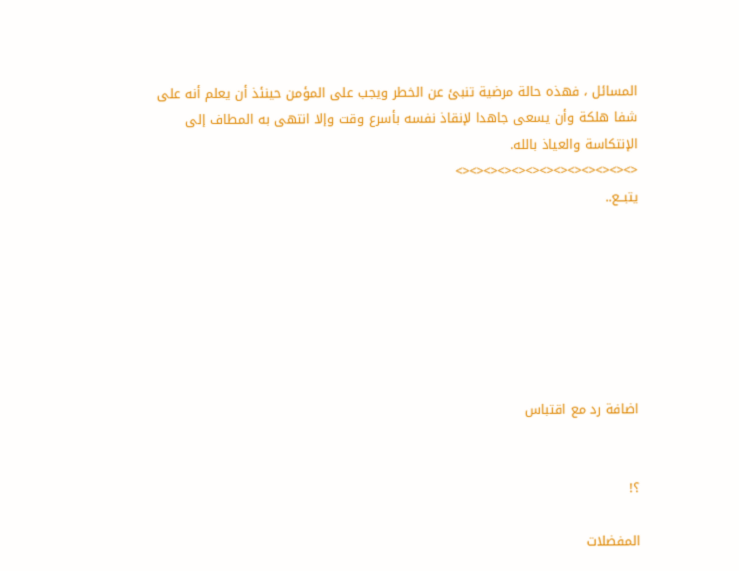المسائل ، فهذه حالة مرضية تنبئ عن الخطر ويجب على المؤمن حينئذ أن يعلم أنه على شفا هلكة وأن يسعى جاهدا لإنقاذ نفسه بأسرع وقت وإلا انتهى به المطاف إلى الإنتكاسة والعياذ بالله.
<><><><><><><><><><><><><>
يتبــع..







اضافة رد مع اقتباس


؟!

المفضلات